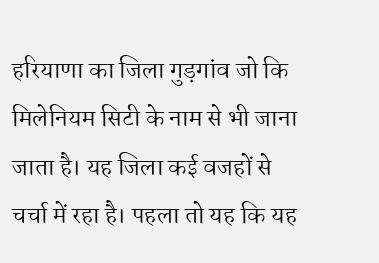हरियाणा का जिला गुड़गांव जो कि मिलेनियम सिटी के नाम से भी जाना जाता है। यह जिला कई वजहों से चर्चा में रहा है। पहला तो यह कि यह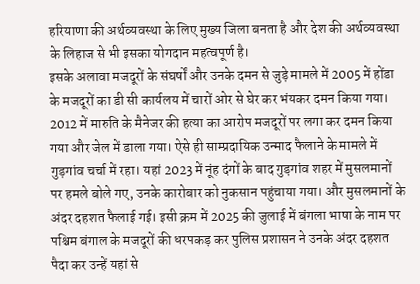हरियाणा की अर्थव्यवस्था के लिए मुख्य जिला बनता है और देश की अर्थव्यवस्था के लिहाज से भी इसका योगदान महत्वपूर्ण है।
इसके अलावा मजदूरों के संघर्षों और उनके दमन से जुड़े मामले में 2005 में होंडा के मजदूरों का डी सी कार्यलय में चारों ओर से घेर कर भंयकर दमन किया गया। 2012 में मारुति के मैनेजर की हत्या का आरोप मजदूरों पर लगा कर दमन किया गया और जेल में डाला गया। ऐसे ही साम्प्रदायिक उन्माद फैलाने के मामले में गुड़गांव चर्चा में रहा। यहां 2023 में नूंह दंगों के बाद गुड़गांव शहर में मुसलमानों पर हमले बोले गए, उनके कारोबार को नुकसान पहुंचाया गया। और मुसलमानों के अंदर दहशत फैलाई गई। इसी क्रम में 2025 की जुलाई में बंगला भाषा के नाम पर पश्चिम बंगाल के मजदूरों की धरपकड़ कर पुलिस प्रशासन ने उनके अंदर दहशत पैदा कर उन्हें यहां से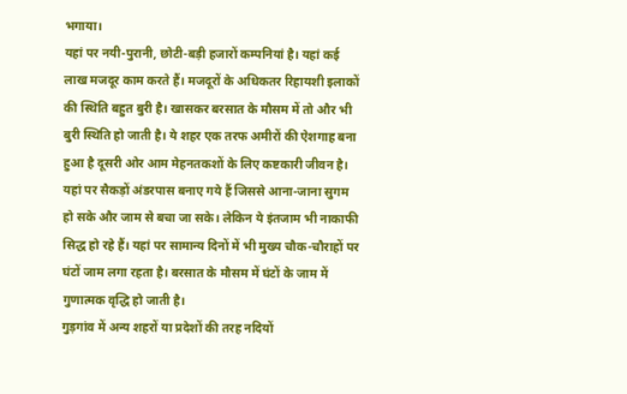भगाया।
यहां पर नयी-पुरानी, छोटी-बड़ी हजारों कम्पनियां है। यहां कई लाख मजदूर काम करते हैं। मजदूरों के अधिकतर रिहायशी इलाकों की स्थिति बहुत बुरी है। खासकर बरसात के मौसम में तो और भी बुरी स्थिति हो जाती है। ये शहर एक तरफ अमीरों की ऐशगाह बना हुआ है दूसरी ओर आम मेहनतकशों के लिए कष्टकारी जीवन है। यहां पर सैकड़ों अंडरपास बनाए गये हैं जिससे आना-जाना सुगम हो सके और जाम से बचा जा सके। लेकिन ये इंतजाम भी नाकाफी सिद्ध हो रहे हैं। यहां पर सामान्य दिनों में भी मुख्य चौक-चौराहों पर घंटों जाम लगा रहता है। बरसात के मौसम में घंटों के जाम में गुणात्मक वृद्धि हो जाती है।
गुड़गांव में अन्य शहरों या प्रदेशों की तरह नदियों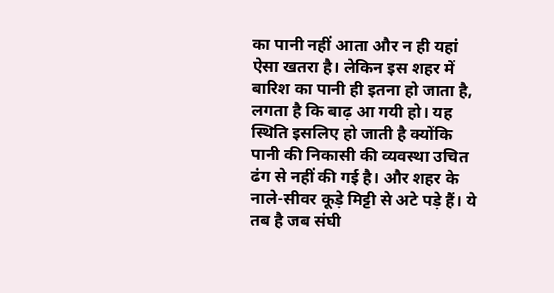का पानी नहीं आता और न ही यहां ऐसा खतरा है। लेकिन इस शहर में बारिश का पानी ही इतना हो जाता है, लगता है कि बाढ़ आ गयी हो। यह स्थिति इसलिए हो जाती है क्योंकि पानी की निकासी की व्यवस्था उचित ढंग से नहीं की गई है। और शहर के नाले-सीवर कूड़े मिट्टी से अटे पड़े हैं। ये तब है जब संघी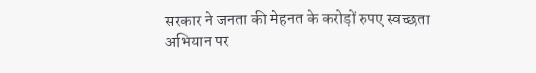सरकार ने जनता की मेहनत के करोड़ों रुपए स्वच्छता अभियान पर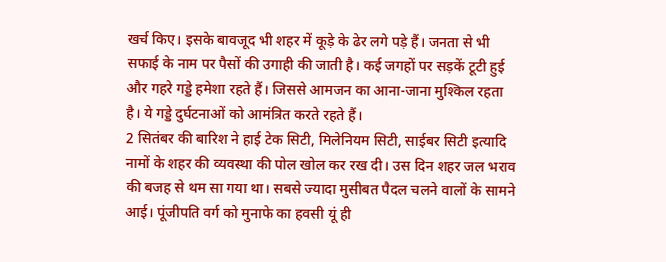खर्च किए। इसके बावजूद भी शहर में कूड़े के ढेर लगे पड़े हैं। जनता से भी सफाई के नाम पर पैसों की उगाही की जाती है। कई जगहों पर सड़कें टूटी हुई और गहरे गड्डे हमेशा रहते हैं। जिससे आमजन का आना-जाना मुश्किल रहता है। ये गड्डे दुर्घटनाओं को आमंत्रित करते रहते हैं।
2 सितंबर की बारिश ने हाई टेक सिटी, मिलेनियम सिटी, साईबर सिटी इत्यादि नामों के शहर की व्यवस्था की पोल खोल कर रख दी। उस दिन शहर जल भराव की बजह से थम सा गया था। सबसे ज्यादा मुसीबत पैदल चलने वालों के सामने आई। पूंजीपति वर्ग को मुनाफे का हवसी यूं ही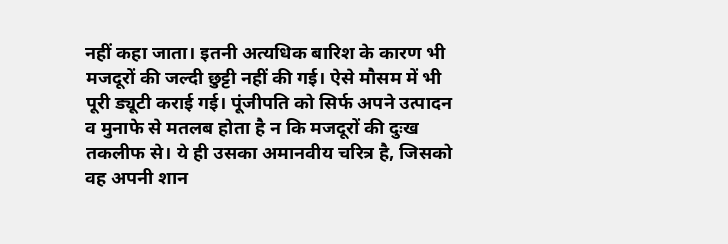नहीं कहा जाता। इतनी अत्यधिक बारिश के कारण भी मजदूरों की जल्दी छुट्टी नहीं की गई। ऐसे मौसम में भी पूरी ड्यूटी कराई गई। पूंजीपति को सिर्फ अपने उत्पादन व मुनाफे से मतलब होता है न कि मजदूरों की दुःख तकलीफ से। ये ही उसका अमानवीय चरित्र है, जिसको वह अपनी शान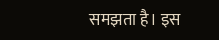समझता है। इस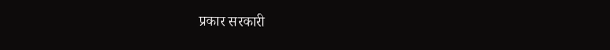प्रकार सरकारी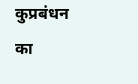कुप्रबंधन का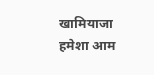खामियाजा हमेशा आम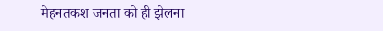मेहनतकश जनता को ही झेलना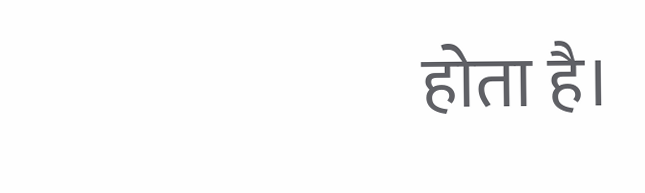होता है।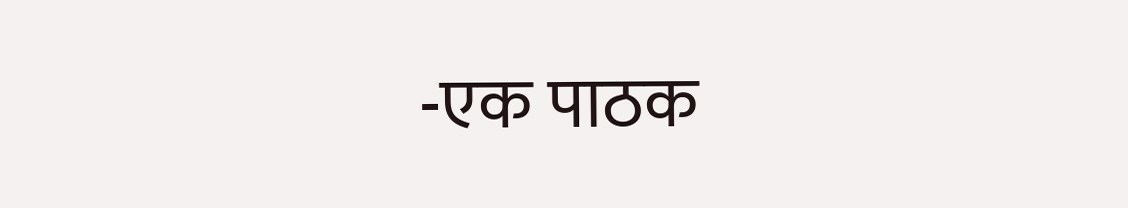-एक पाठक